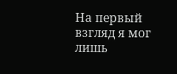На первый взгляд я мог лишь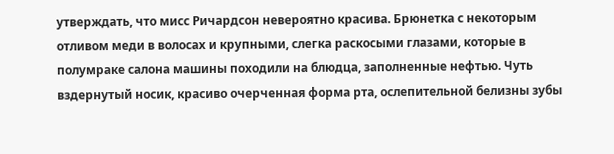утверждать, что мисс Ричардсон невероятно красива. Брюнетка с некоторым отливом меди в волосах и крупными, слегка раскосыми глазами, которые в полумраке салона машины походили на блюдца, заполненные нефтью. Чуть вздернутый носик, красиво очерченная форма рта, ослепительной белизны зубы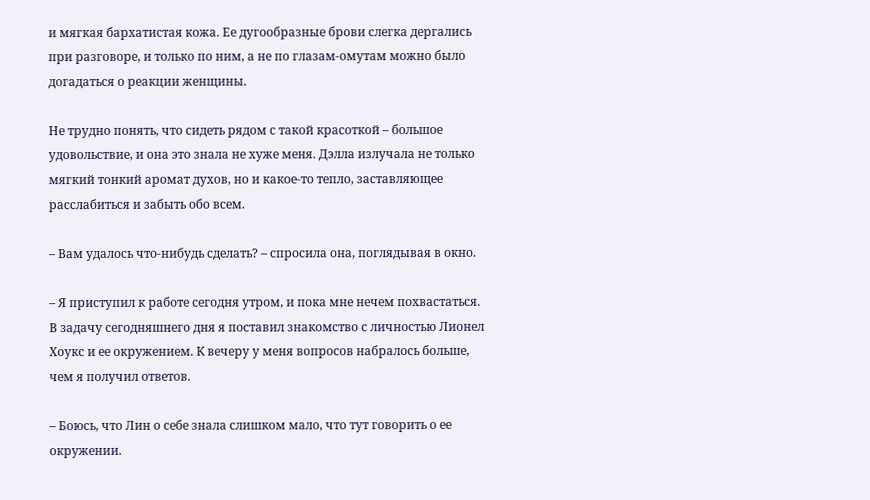и мягкая бархатистая кожа. Ее дугообразные брови слегка дергались при разговоре, и только по ним, а не по глазам-омутам можно было догадаться о реакции женщины.

Не трудно понять, что сидеть рядом с такой красоткой – большое удовольствие, и она это знала не хуже меня. Дэлла излучала не только мягкий тонкий аромат духов, но и какое-то тепло, заставляющее расслабиться и забыть обо всем.

– Вам удалось что-нибудь сделать? – спросила она, поглядывая в окно.

– Я приступил к работе сегодня утром, и пока мне нечем похвастаться. В задачу сегодняшнего дня я поставил знакомство с личностью Лионел Хоукс и ее окружением. К вечеру у меня вопросов набралось больше, чем я получил ответов.

– Боюсь, что Лин о себе знала слишком мало, что тут говорить о ее окружении.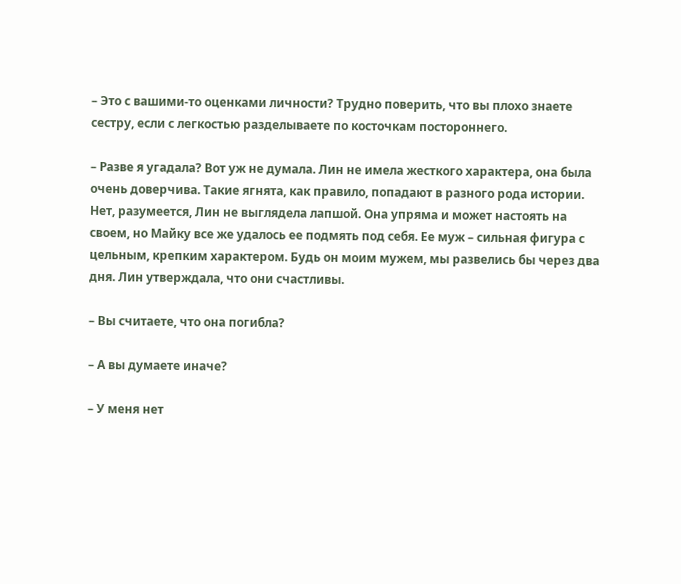– Это с вашими-то оценками личности? Трудно поверить, что вы плохо знаете сестру, если с легкостью разделываете по косточкам постороннего.

– Разве я угадала? Вот уж не думала. Лин не имела жесткого характера, она была очень доверчива. Такие ягнята, как правило, попадают в разного рода истории. Нет, разумеется, Лин не выглядела лапшой. Она упряма и может настоять на своем, но Майку все же удалось ее подмять под себя. Ее муж – сильная фигура с цельным, крепким характером. Будь он моим мужем, мы развелись бы через два дня. Лин утверждала, что они счастливы.

– Вы считаете, что она погибла?

– А вы думаете иначе?

– У меня нет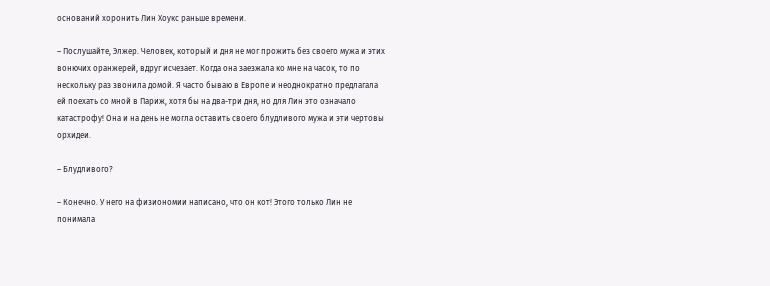оснований хоронить Лин Хоукс раньше времени.

– Послушайте, Элжер. Человек, который и дня не мог прожить без своего мужа и этих вонючих оранжерей, вдруг исчезает. Когда она заезжала ко мне на часок, то по нескольку раз звонила домой. Я часто бываю в Европе и неоднократно предлагала ей поехать со мной в Париж, хотя бы на два-три дня, но для Лин это означало катастрофу! Она и на день не могла оставить своего блудливого мужа и эти чертовы орхидеи.

– Блудливого?

– Конечно. У него на физиономии написано, что он кот! Этого только Лин не понимала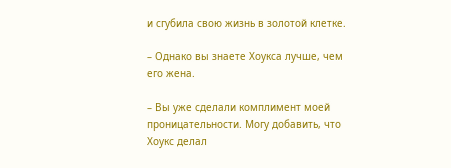и сгубила свою жизнь в золотой клетке.

– Однако вы знаете Хоукса лучше, чем его жена.

– Вы уже сделали комплимент моей проницательности. Могу добавить, что Хоукс делал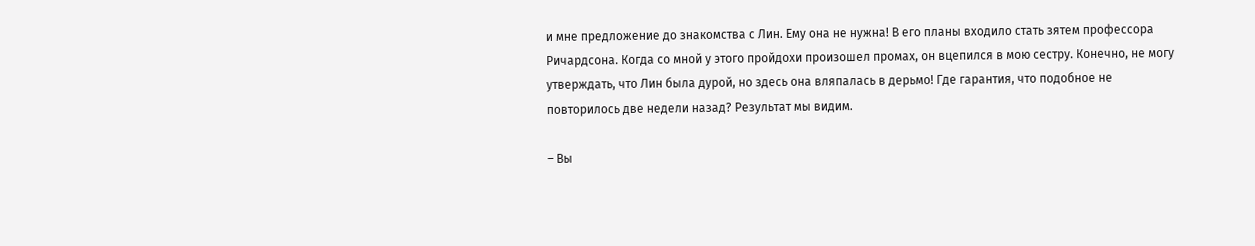и мне предложение до знакомства с Лин. Ему она не нужна! В его планы входило стать зятем профессора Ричардсона. Когда со мной у этого пройдохи произошел промах, он вцепился в мою сестру. Конечно, не могу утверждать, что Лин была дурой, но здесь она вляпалась в дерьмо! Где гарантия, что подобное не повторилось две недели назад? Результат мы видим.

– Вы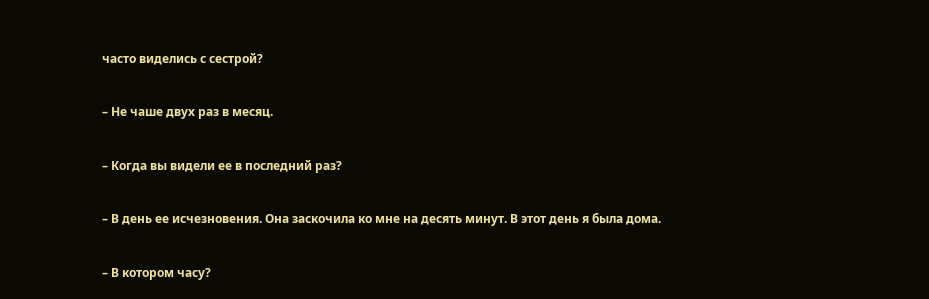часто виделись с сестрой?

– Не чаше двух раз в месяц.

– Когда вы видели ее в последний раз?

– В день ее исчезновения. Она заскочила ко мне на десять минут. В этот день я была дома.

– В котором часу?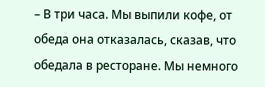– В три часа. Мы выпили кофе, от обеда она отказалась, сказав, что обедала в ресторане. Мы немного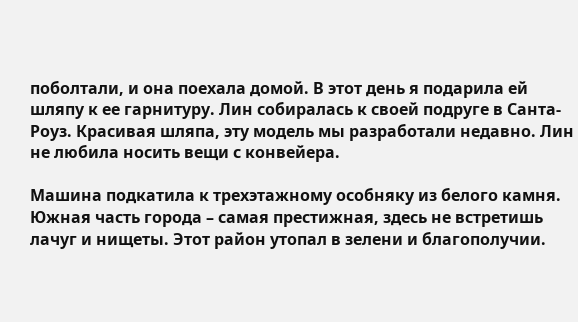поболтали, и она поехала домой. В этот день я подарила ей шляпу к ее гарнитуру. Лин собиралась к своей подруге в Санта-Роуз. Красивая шляпа, эту модель мы разработали недавно. Лин не любила носить вещи с конвейера.

Машина подкатила к трехэтажному особняку из белого камня. Южная часть города – самая престижная, здесь не встретишь лачуг и нищеты. Этот район утопал в зелени и благополучии.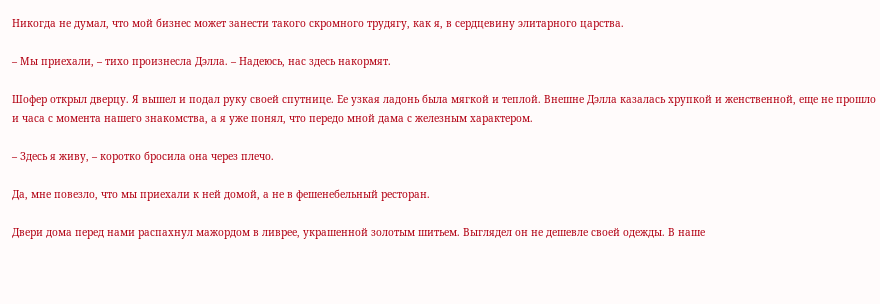Никогда не думал, что мой бизнес может занести такого скромного трудягу, как я, в сердцевину элитарного царства.

– Мы приехали, – тихо произнесла Дэлла. – Надеюсь, нас здесь накормят.

Шофер открыл дверцу. Я вышел и подал руку своей спутнице. Ее узкая ладонь была мягкой и теплой. Внешне Дэлла казалась хрупкой и женственной, еще не прошло и часа с момента нашего знакомства, а я уже понял, что передо мной дама с железным характером.

– Здесь я живу, – коротко бросила она через плечо.

Да, мне повезло, что мы приехали к ней домой, а не в фешенебельный ресторан.

Двери дома перед нами распахнул мажордом в ливрее, украшенной золотым шитьем. Выглядел он не дешевле своей одежды. В наше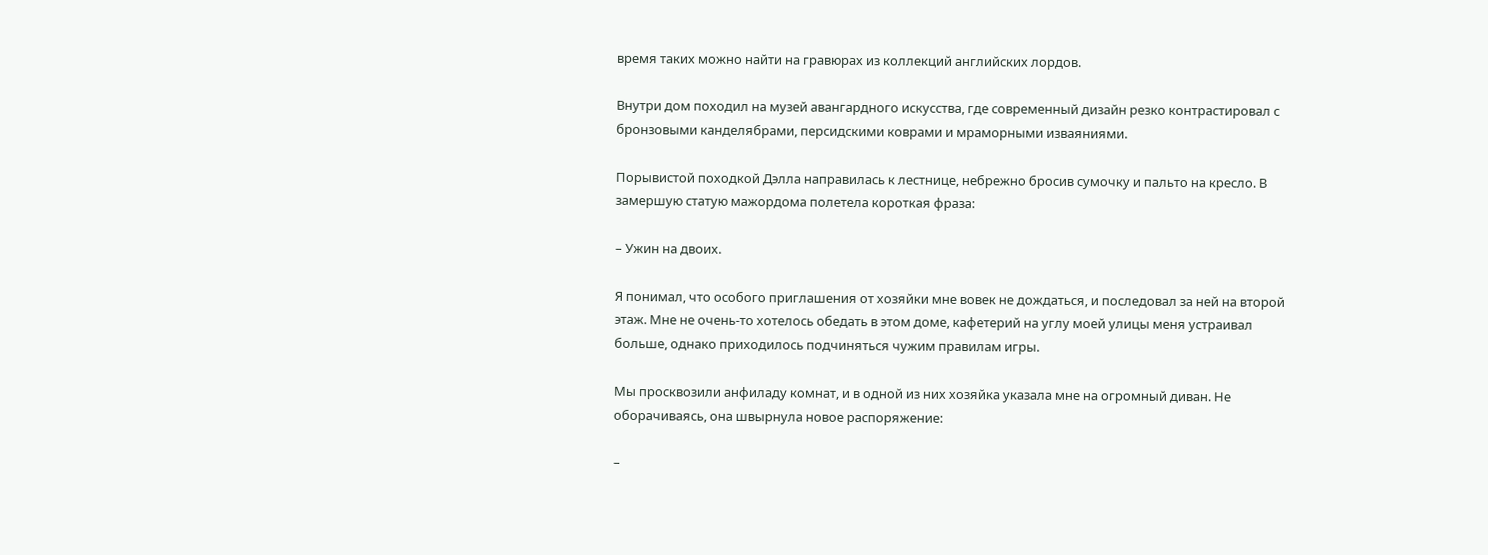время таких можно найти на гравюрах из коллекций английских лордов.

Внутри дом походил на музей авангардного искусства, где современный дизайн резко контрастировал с бронзовыми канделябрами, персидскими коврами и мраморными изваяниями.

Порывистой походкой Дэлла направилась к лестнице, небрежно бросив сумочку и пальто на кресло. В замершую статую мажордома полетела короткая фраза:

– Ужин на двоих.

Я понимал, что особого приглашения от хозяйки мне вовек не дождаться, и последовал за ней на второй этаж. Мне не очень-то хотелось обедать в этом доме, кафетерий на углу моей улицы меня устраивал больше, однако приходилось подчиняться чужим правилам игры.

Мы просквозили анфиладу комнат, и в одной из них хозяйка указала мне на огромный диван. Не оборачиваясь, она швырнула новое распоряжение:

–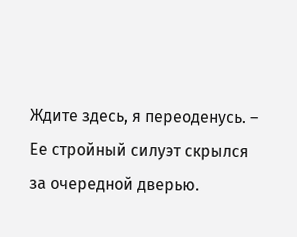Ждите здесь, я переоденусь. – Ее стройный силуэт скрылся за очередной дверью.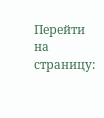Перейти на страницу: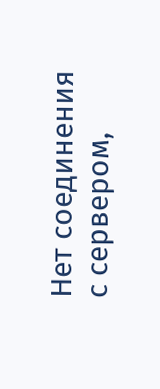Нет соединения с сервером,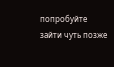попробуйте зайти чуть позже